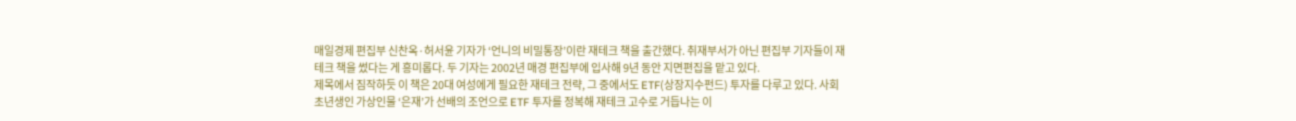매일경제 편집부 신찬옥·허서윤 기자가 ‘언니의 비밀통장’이란 재테크 책을 출간했다. 취재부서가 아닌 편집부 기자들이 재테크 책을 썼다는 게 흥미롭다. 두 기자는 2002년 매경 편집부에 입사해 9년 동안 지면편집을 맡고 있다.
제목에서 짐작하듯 이 책은 20대 여성에게 필요한 재테크 전략, 그 중에서도 ETF(상장지수펀드) 투자를 다루고 있다. 사회 초년생인 가상인물 ‘은재’가 선배의 조언으로 ETF 투자를 정복해 재테크 고수로 거듭나는 이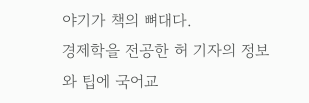야기가 책의 뼈대다.
경제학을 전공한 허 기자의 정보와 팁에 국어교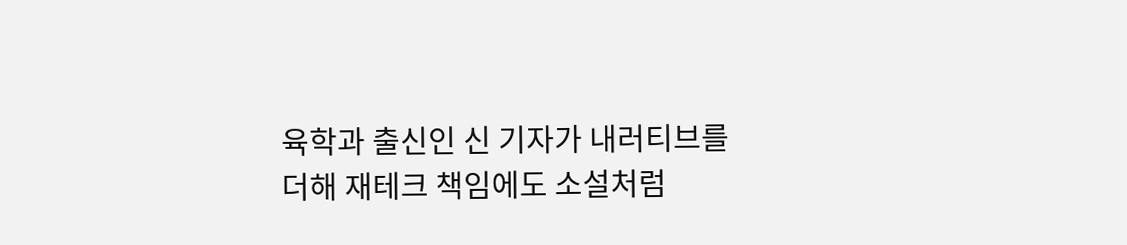육학과 출신인 신 기자가 내러티브를 더해 재테크 책임에도 소설처럼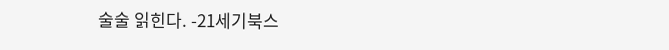술술 읽힌다. -21세기북스